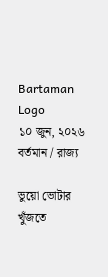Bartaman Logo
১০ জুন, ২০২৬
বর্তমান / রাজ্য

ভুয়ো ভোটার খুঁজতে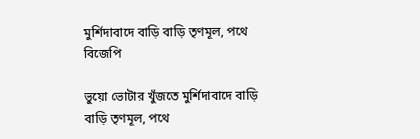মুর্শিদাবাদে বাড়ি বাড়ি তৃণমূল, পথে বিজেপি

ভুয়ো ভোটার খুঁজতে মুর্শিদাবাদে বাড়ি বাড়ি তৃণমূল, পথে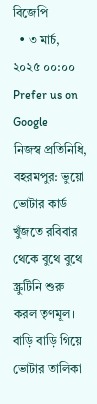বিজেপি
  • ৩ মার্চ, ২০২৫ ০০:০০
Prefer us on Google
নিজস্ব প্রতিনিধি, বহরমপুর: ভুয়ো ভোটার কার্ড খুঁজতে রবিবার থেকে বুথে বুথে স্ক্রুটিনি শুরু করল তৃণমূল। বাড়ি বাড়ি গিয়ে ভোটার তালিকা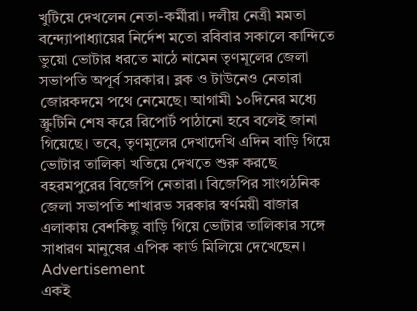খুটিয়ে দেখলেন নেতা-কর্মীরা। দলীয় নেত্রী মমতা বন্দ্যোপাধ্যায়ের নির্দেশ মতো রবিবার সকালে কান্দিতে ভুয়ো ভোটার ধরতে মাঠে নামেন তৃণমূলের জেলা সভাপতি অপূর্ব সরকার। ব্লক ও টাউনেও নেতারা জোরকদমে পথে নেমেছে। আগামী ১০দিনের মধ্যে স্ক্রুটিনি শেষ করে রিপোর্ট পাঠানো হবে বলেই জানা গিয়েছে। তবে, তৃণমূলের দেখাদেখি এদিন বাড়ি গিয়ে ভোটার তালিকা খতিয়ে দেখতে শুরু করছে বহরমপুরের বিজেপি নেতারা। বিজেপির সাংগঠনিক জেলা সভাপতি শাখারভ সরকার স্বর্ণময়ী বাজার এলাকায় বেশকিছু বাড়ি গিয়ে ভোটার তালিকার সঙ্গে সাধারণ মানুষের এপিক কার্ড মিলিয়ে দেখেছেন।
Advertisement
একই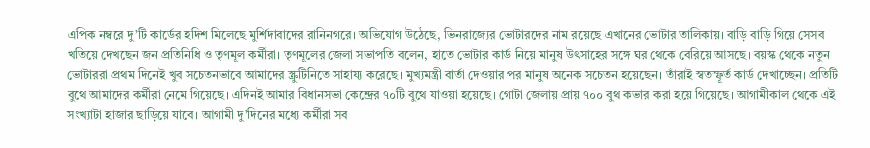এপিক নম্বরে দু’টি কার্ডের হদিশ মিলেছে মুর্শিদাবাদের রানিনগরে। অভিযোগ উঠেছে, ভিনরাজ্যের ভোটারদের নাম রয়েছে এখানের ভোটার তালিকায়। বাড়ি বাড়ি গিয়ে সেসব খতিয়ে দেখছেন জন প্রতিনিধি ও তৃণমূল কর্মীরা। তৃণমূলের জেলা সভাপতি বলেন, হাতে ভোটার কার্ড নিয়ে মানুষ উৎসাহের সঙ্গে ঘর থেকে বেরিয়ে আসছে। বয়স্ক থেকে নতুন ভোটাররা প্রথম দিনেই খুব সচেতনভাবে আমাদের স্ক্রুটিনিতে সাহায্য করেছে। মুখ্যমন্ত্রী বার্তা দেওয়ার পর মানুষ অনেক সচেতন হয়েছেন। তাঁরাই স্বতস্ফূর্ত কার্ড দেখাচ্ছেন। প্রতিটি বুথে আমাদের কর্মীরা নেমে গিয়েছে। এদিনই আমার বিধানসভা কেন্দ্রের ৭০টি বুথে যাওয়া হয়েছে। গোটা জেলায় প্রায় ৭০০ বুথ কভার করা হয়ে গিয়েছে। আগামীকাল থেকে এই সংখ্যাটা হাজার ছাড়িয়ে যাবে। আগামী দু’দিনের মধ্যে কর্মীরা সব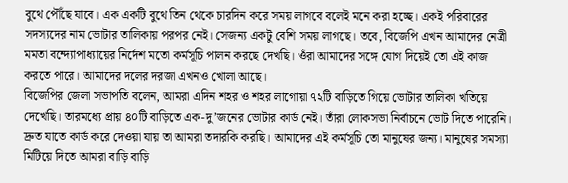বুথে পৌঁছে যাবে। এক একটি বুথে তিন থেকে চারদিন করে সময় লাগবে বলেই মনে করা হচ্ছে। একই পরিবারের সদস্যদের নাম ভোটার তালিকায় পরপর নেই। সেজন্য একটু বেশি সময় লাগছে। তবে, বিজেপি এখন আমাদের নেত্রী মমতা বন্দ্যোপাধ্যায়ের নির্দেশ মতো কর্মসূচি পালন করছে দেখছি। ওঁরা আমাদের সঙ্গে যোগ দিয়েই তো এই কাজ করতে পারে। আমাদের দলের দরজা এখনও খোলা আছে।
বিজেপির জেলা সভাপতি বলেন, আমরা এদিন শহর ও শহর লাগোয়া ৭২টি বাড়িতে গিয়ে ভোটার তালিকা খতিয়ে দেখেছি। তারমধ্যে প্রায় ৪০টি বাড়িতে এক-দু’জনের ভোটার কার্ড নেই। তাঁরা লোকসভা নির্বাচনে ভোট দিতে পারেনি। দ্রুত যাতে কার্ড করে দেওয়া যায় তা আমরা তদারকি করছি। আমাদের এই কর্মসূচি তো মানুষের জন্য। মানুষের সমস্যা মিটিয়ে দিতে আমরা বাড়ি বাড়ি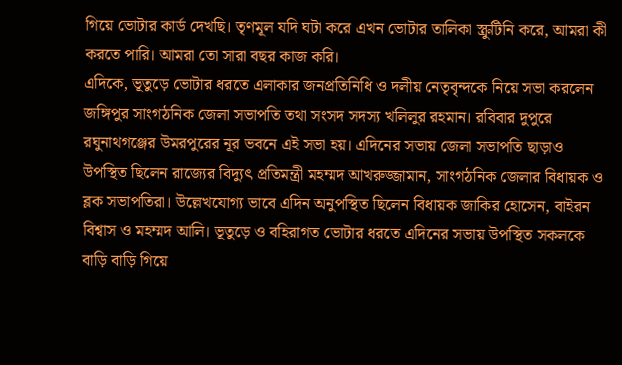গিয়ে ভোটার কার্ড দেখছি। তৃণমূল যদি ঘটা করে এখন ভোটার তালিকা স্ক্রুটিনি করে, আমরা কী করতে পারি। আমরা তো সারা বছর কাজ করি।
এদিকে, ভূতুড়ে ভোটার ধরতে এলাকার জনপ্রতিনিধি ও দলীয় নেতৃবৃন্দকে নিয়ে সভা করলেন জঙ্গিপুর সাংগঠনিক জেলা সভাপতি তথা সংসদ সদস্য খলিলুর রহমান। রবিবার দুপুরে রঘুনাথগঞ্জের উমরপুরের নূর ভবনে এই সভা হয়। এদিনের সভায় জেলা সভাপতি ছাড়াও উপস্থিত ছিলেন রাজ্যের বিদ্যুৎ প্রতিমন্ত্রী মহম্মদ আখরুজ্জামান, সাংগঠনিক জেলার বিধায়ক ও ব্লক সভাপতিরা। উল্লেখযোগ্য ভাবে এদিন অনুপস্থিত ছিলেন বিধায়ক জাকির হোসেন, বাইরন বিশ্বাস ও মহম্মদ আলি। ভূতুড়ে ও বহিরাগত ভোটার ধরতে এদিনের সভায় উপস্থিত সকলকে বাড়ি বাড়ি গিয়ে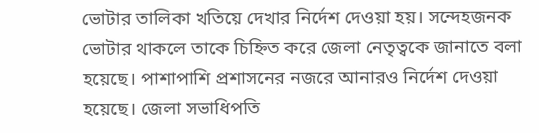ভোটার তালিকা খতিয়ে দেখার নির্দেশ দেওয়া হয়। সন্দেহজনক ভোটার থাকলে তাকে চিহ্নিত করে জেলা নেতৃত্বকে জানাতে বলা হয়েছে। পাশাপাশি প্রশাসনের নজরে আনারও নির্দেশ দেওয়া হয়েছে। জেলা সভাধিপতি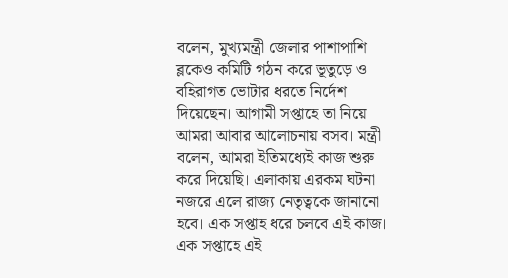বলেন, মুখ্যমন্ত্রী জেলার পাশাপাশি ব্লকেও কমিটি গঠন করে ভূতুড়ে ও বহিরাগত ভোটার ধরতে নির্দেশ দিয়েছেন। আগামী সপ্তাহে তা নিয়ে আমরা আবার আলোচনায় বসব। মন্ত্রী বলেন, আমরা ইতিমধ্যেই কাজ শুরু করে দিয়েছি। এলাকায় এরকম ঘটনা নজরে এলে রাজ্য নেতৃত্বকে জানানো হবে। এক সপ্তাহ ধরে চলবে এই কাজ। এক সপ্তাহে এই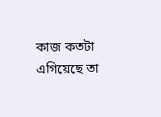কাজ কতটা এগিয়েছে তা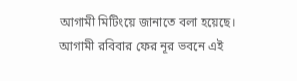আগামী মিটিংয়ে জানাতে বলা হয়েছে। আগামী রবিবার ফের নূর ভবনে এই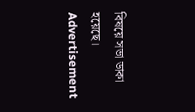বিষয়ে সভা ডাকা হয়েছে।
Advertisement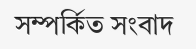সম্পর্কিত সংবাদ